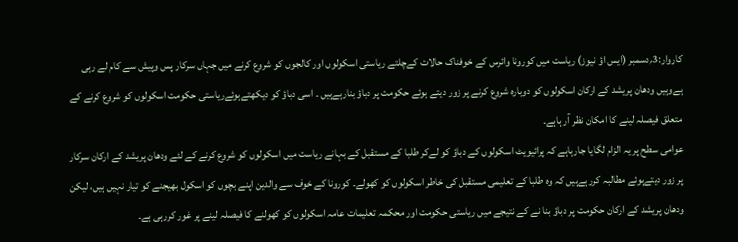کاروار:3؍دسمبر (ایس اؤ نیوز) ریاست میں کورونا وائرس کے خوفناک حالات کےچلتے ریاستی اسکولوں اور کالجوں کو شروع کرنے میں جہاں سرکار پس وپیش سے کام لے رہی ہےوہیں ودھان پریشد کے ارکان اسکولوں کو دوبارہ شروع کرنے پر زور دیتے ہوئے حکومت پر دباؤ بنارہےہیں ۔ اسی دباؤ کو دیکھتےہوئےریاستی حکومت اسکولوں کو شروع کرنے کے متعلق فیصلہ لینے کا امکان نظر آر ہاہے۔
عوامی سطح پر یہ الزام لگایا جارہاہے کہ پرائیویٹ اسکولوں کے دباؤ کو لےکر طلبا کے مستقبل کے بہانے ریاست میں اسکولوں کو شروع کرنے کے لئے ودھان پریشد کے ارکان سرکار پر زور دیتےہوئے مطالبہ کررہےہیں کہ وہ طلبا کے تعلیمی مستقبل کی خاطر اسکولوں کو کھولے۔ کورونا کے خوف سے والدین اپنے بچوں کو اسکول بھیجنے کو تیار نہیں ہیں، لیکن ودھان پریشد کے ارکان حکومت پر دباؤ بنا نے کے نتیجے میں ریاستی حکومت اور محکمہ تعلیمات عامہ اسکولوں کو کھولنے کا فیصلہ لینے پر غور کررہی ہے۔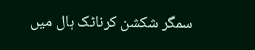سمگر شکشن کرناٹک ہال میں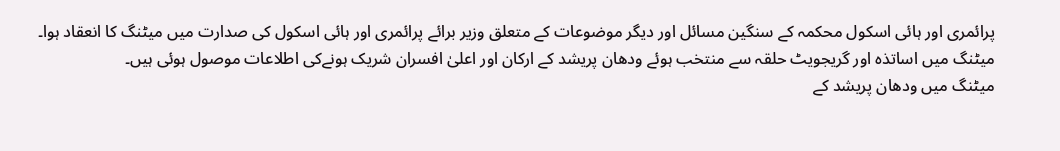پرائمری اور ہائی اسکول محکمہ کے سنگین مسائل اور دیگر موضوعات کے متعلق وزیر برائے پرائمری اور ہائی اسکول کی صدارت میں میٹنگ کا انعقاد ہوا۔ میٹنگ میں اساتذہ اور گریجویٹ حلقہ سے منتخب ہوئے ودھان پریشد کے ارکان اور اعلیٰ افسران شریک ہونےکی اطلاعات موصول ہوئی ہیں۔
میٹنگ میں ودھان پریشد کے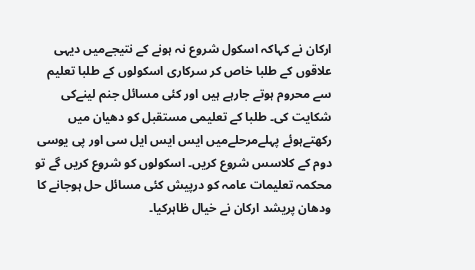ارکان نے کہاکہ اسکول شروع نہ ہونے کے نتیجےمیں دیہی علاقوں کے طلبا خاص کر سرکاری اسکولوں کے طلبا تعلیم سے محروم ہوتے جارہے ہیں اور کئی مسائل جنم لینےکی شکایت کی۔ طلبا کے تعلیمی مستقبل کو دھیان میں رکھتےہوئے پہلےمرحلےمیں ایس ایس ایل سی اور پی یوسی دوم کے کلاسس شروع کریں۔ اسکولوں کو شروع کریں گے تو محکمہ تعلیمات عامہ کو درپیش کئی مسائل حل ہوجانے کا ودھان پریشد ارکان نے خیال ظاہرکیا۔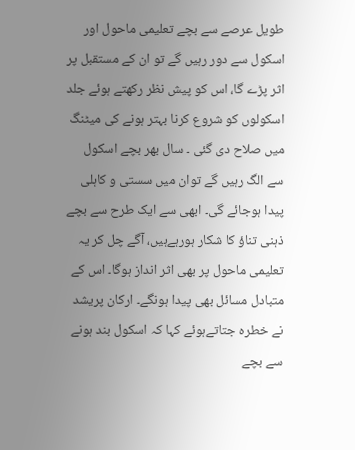طویل عرصے سے بچے تعلیمی ماحول اور اسکول سے دور رہیں گے تو ان کے مستقبل پر اثر پڑے گا، اس کو پیش نظر رکھتے ہوئے جلد اسکولوں کو شروع کرنا بہتر ہونے کی میٹنگ میں صلاح دی گئی ۔ سال بھر بچے اسکول سے الگ رہیں گے توان میں سستی و کاہلی پیدا ہوجائے گی۔ ابھی سے ایک طرح سے بچے ذہنی تناؤ کا شکار ہورہےہیں، آگے چل کر یہ تعلیمی ماحول پر بھی اثر انداز ہوگا۔ اس کے متبادل مسائل بھی پیدا ہونگے۔ ارکان پریشد نے خطرہ جتاتےہوئے کہا کہ اسکول بند ہونے سے بچے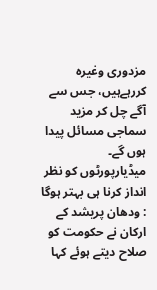مزدوری وغیرہ کررہےہیں، جس سے آگے چل کر مزید سماجی مسائل پیدا ہوں گے۔
میڈیارپورٹوں کو نظر انداز کرنا ہی بہتر ہوگا : ودھان پریشد کے ارکان نے حکومت کو صلاح دیتے ہوئے کہا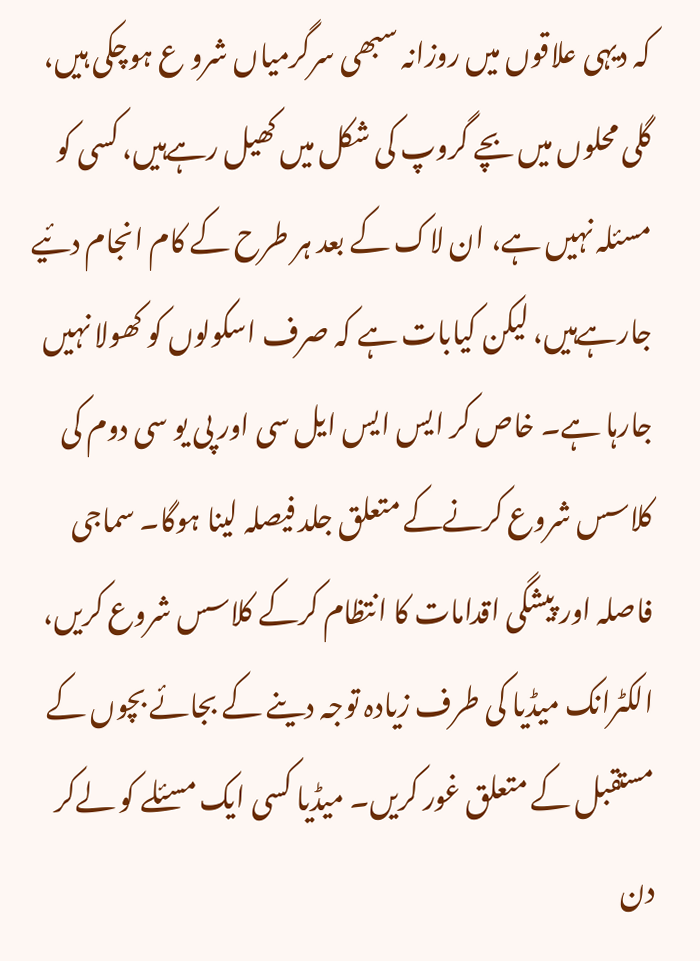کہ دیہی علاقوں میں روزانہ سبھی سرگرمیاں شرو ع ہوچکی ہیں، گلی محلوں میں بچے گروپ کی شکل میں کھیل رہےہیں، کسی کو مسئلہ نہیں ہے، ان لاک کے بعد ہر طرح کے کام انجام دئیے جارہےہیں، لیکن کیابات ہے کہ صرف اسکولوں کو کھولا نہیں جارہا ہے۔ خاص کر ایس ایس ایل سی اور پی یو سی دوم کی کلاسس شروع کرنےکے متعلق جلد فیصلہ لینا ہوگا۔ سماجی فاصلہ اور پیشگی اقدامات کا انتظام کرکے کلاسس شروع کریں، الکٹرانک میڈیا کی طرف زیادہ توجہ دینے کے بجائے بچوں کے مستقبل کے متعلق غور کریں۔ میڈیا کسی ایک مسئلے کو لےکر دن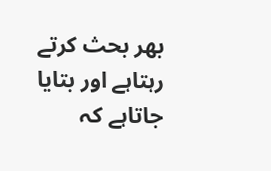بھر بحث کرتے رہتاہے اور بتایا جاتاہے کہ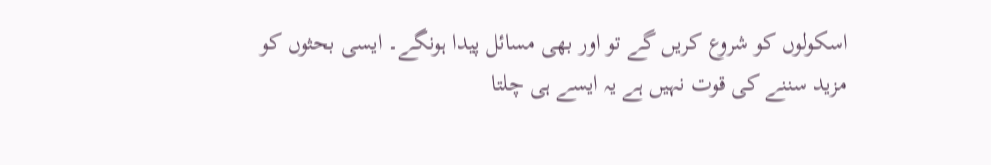اسکولوں کو شروع کریں گے تو اور بھی مسائل پیدا ہونگے۔ ایسی بحثوں کو مزید سننے کی قوت نہیں ہے یہ ایسے ہی چلتا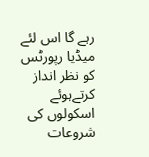رہے گا اس لئے میڈیا رپورٹس کو نظر انداز کرتےہوئے اسکولوں کی شروعات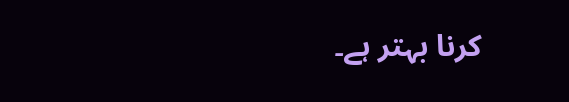کرنا بہتر ہے۔